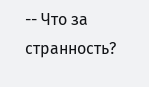-- Что за странность?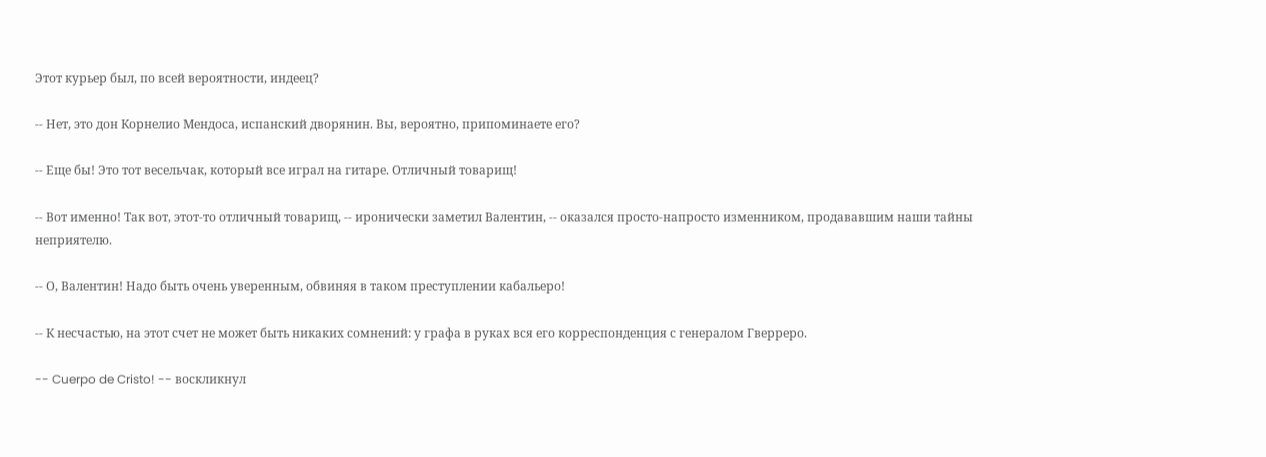Этот курьер был, по всей вероятности, индеец?

-- Нет, это дон Корнелио Мендоса, испанский дворянин. Вы, вероятно, припоминаете его?

-- Еще бы! Это тот весельчак, который все играл на гитаре. Отличный товарищ!

-- Вот именно! Так вот, этот-то отличный товарищ, -- иронически заметил Валентин, -- оказался просто-напросто изменником, продававшим наши тайны неприятелю.

-- О, Валентин! Надо быть очень уверенным, обвиняя в таком преступлении кабальеро!

-- К несчастью, на этот счет не может быть никаких сомнений: у графа в руках вся его корреспонденция с генералом Гверреро.

-- Cuerpo de Cristo! -- воскликнул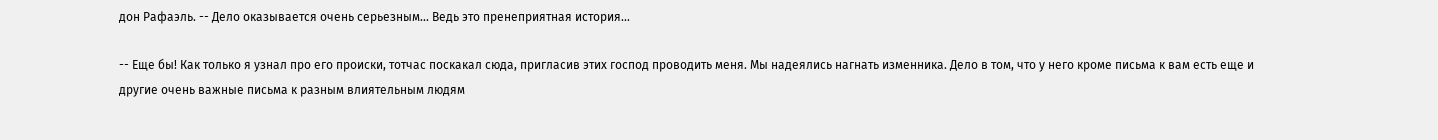дон Рафаэль. -- Дело оказывается очень серьезным... Ведь это пренеприятная история...

-- Еще бы! Как только я узнал про его происки, тотчас поскакал сюда, пригласив этих господ проводить меня. Мы надеялись нагнать изменника. Дело в том, что у него кроме письма к вам есть еще и другие очень важные письма к разным влиятельным людям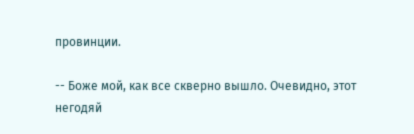провинции.

-- Боже мой, как все скверно вышло. Очевидно, этот негодяй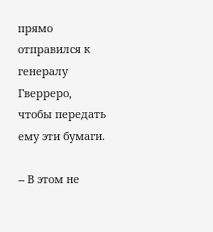прямо отправился к генералу Гверреро, чтобы передать ему эти бумаги.

-- В этом не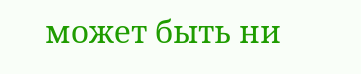может быть ни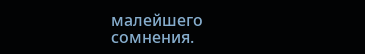малейшего сомнения.